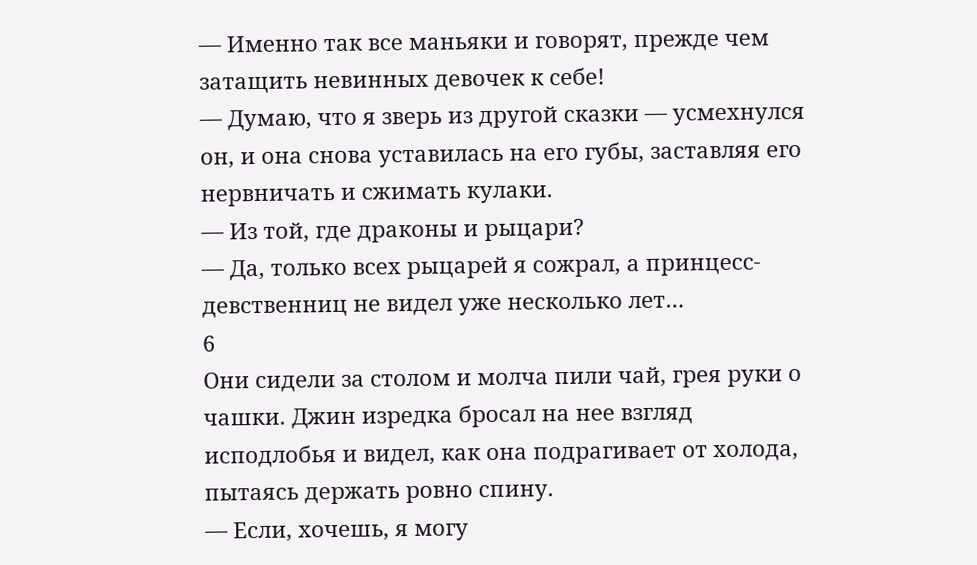— Именно так все маньяки и говорят, прежде чем затащить невинных девочек к себе!
— Думаю, что я зверь из другой сказки — усмехнулся он, и она снова уставилась на его губы, заставляя его нервничать и сжимать кулаки.
— Из той, где драконы и рыцари?
— Да, только всех рыцарей я сожрал, а принцесс-девственниц не видел уже несколько лет…
6
Они сидели за столом и молча пили чай, грея руки о чашки. Джин изредка бросал на нее взгляд исподлобья и видел, как она подрагивает от холода, пытаясь держать ровно спину.
— Если, хочешь, я могу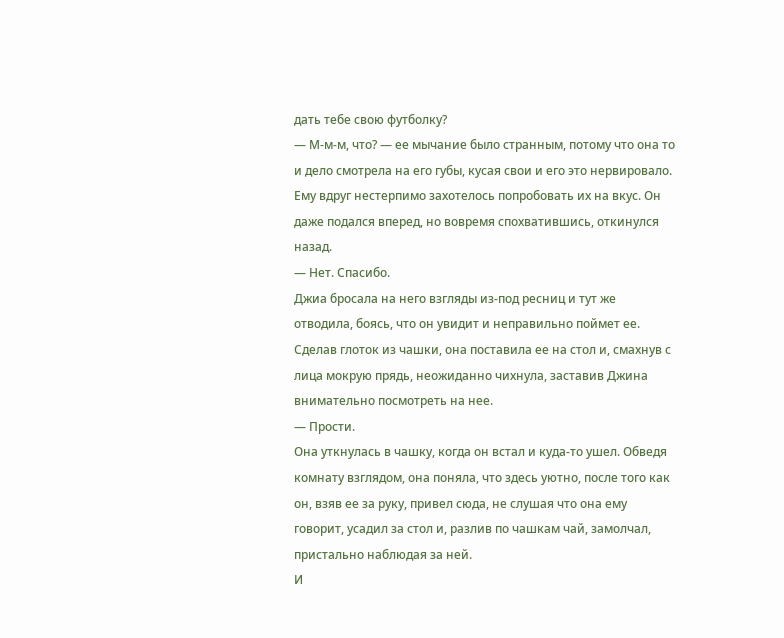дать тебе свою футболку?
— М-м-м, что? — ее мычание было странным, потому что она то и дело смотрела на его губы, кусая свои и его это нервировало.
Ему вдруг нестерпимо захотелось попробовать их на вкус. Он даже подался вперед, но вовремя спохватившись, откинулся назад.
— Нет. Спасибо.
Джиа бросала на него взгляды из-под ресниц и тут же отводила, боясь, что он увидит и неправильно поймет ее. Сделав глоток из чашки, она поставила ее на стол и, смахнув с лица мокрую прядь, неожиданно чихнула, заставив Джина внимательно посмотреть на нее.
— Прости.
Она уткнулась в чашку, когда он встал и куда-то ушел. Обведя комнату взглядом, она поняла, что здесь уютно, после того как он, взяв ее за руку, привел сюда, не слушая что она ему говорит, усадил за стол и, разлив по чашкам чай, замолчал, пристально наблюдая за ней.
И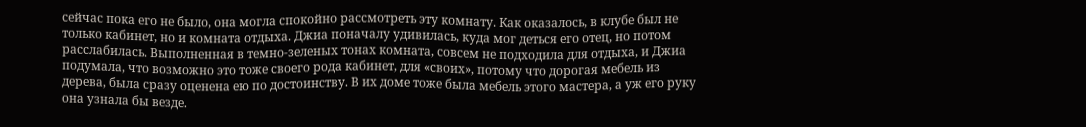сейчас пока его не было, она могла спокойно рассмотреть эту комнату. Как оказалось, в клубе был не только кабинет, но и комната отдыха. Джиа поначалу удивилась, куда мог деться его отец, но потом расслабилась. Выполненная в темно-зеленых тонах комната, совсем не подходила для отдыха, и Джиа подумала, что возможно это тоже своего рода кабинет, для «своих», потому что дорогая мебель из дерева, была сразу оценена ею по достоинству. В их доме тоже была мебель этого мастера, а уж его руку она узнала бы везде.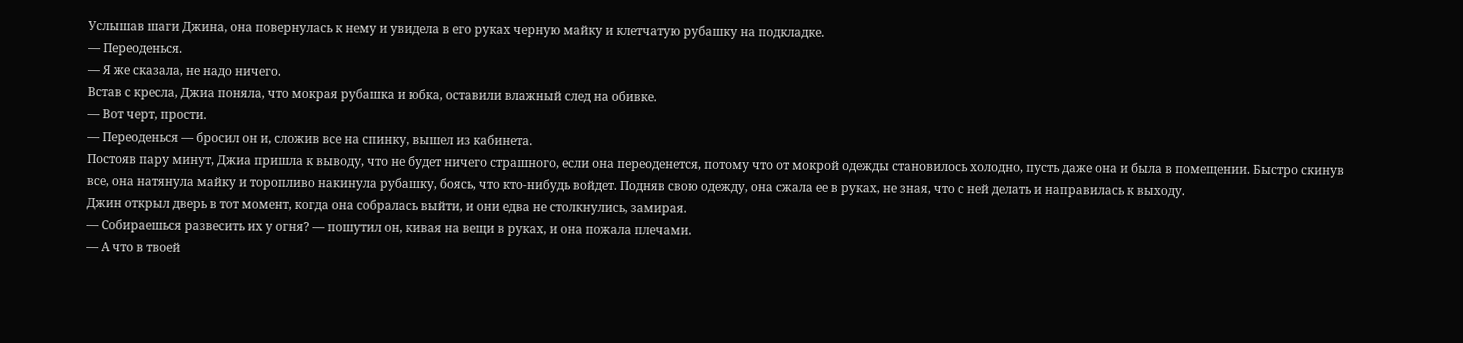Услышав шаги Джина, она повернулась к нему и увидела в его руках черную майку и клетчатую рубашку на подкладке.
— Переоденься.
— Я же сказала, не надо ничего.
Встав с кресла, Джиа поняла, что мокрая рубашка и юбка, оставили влажный след на обивке.
— Вот черт, прости.
— Переоденься — бросил он и, сложив все на спинку, вышел из кабинета.
Постояв пару минут, Джиа пришла к выводу, что не будет ничего страшного, если она переоденется, потому что от мокрой одежды становилось холодно, пусть даже она и была в помещении. Быстро скинув все, она натянула майку и торопливо накинула рубашку, боясь, что кто-нибудь войдет. Подняв свою одежду, она сжала ее в руках, не зная, что с ней делать и направилась к выходу.
Джин открыл дверь в тот момент, когда она собралась выйти, и они едва не столкнулись, замирая.
— Собираешься развесить их у огня? — пошутил он, кивая на вещи в руках, и она пожала плечами.
— А что в твоей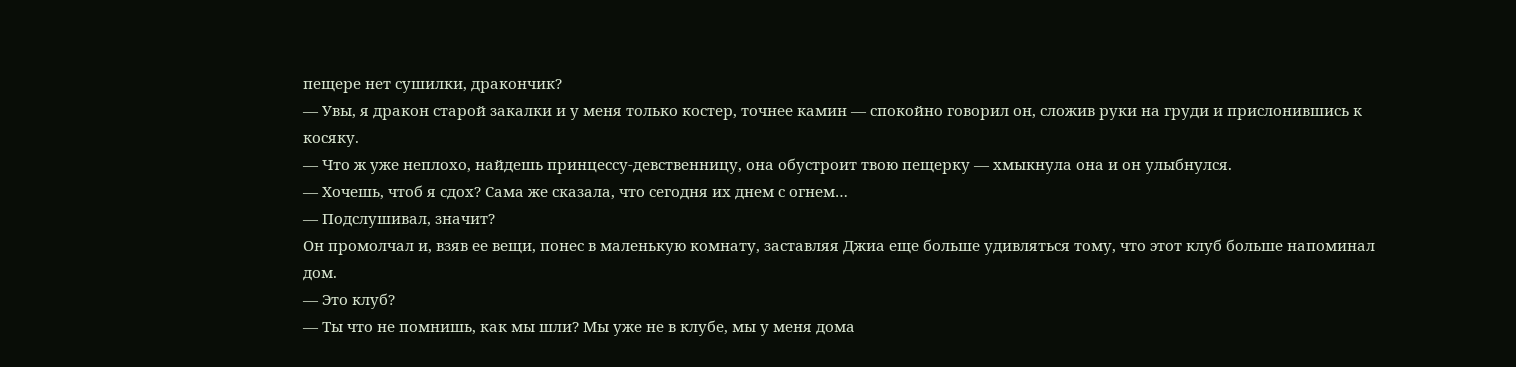пещере нет сушилки, дракончик?
— Увы, я дракон старой закалки и у меня только костер, точнее камин — спокойно говорил он, сложив руки на груди и прислонившись к косяку.
— Что ж уже неплохо, найдешь принцессу-девственницу, она обустроит твою пещерку — хмыкнула она и он улыбнулся.
— Хочешь, чтоб я сдох? Сама же сказала, что сегодня их днем с огнем…
— Подслушивал, значит?
Он промолчал и, взяв ее вещи, понес в маленькую комнату, заставляя Джиа еще больше удивляться тому, что этот клуб больше напоминал дом.
— Это клуб?
— Ты что не помнишь, как мы шли? Мы уже не в клубе, мы у меня дома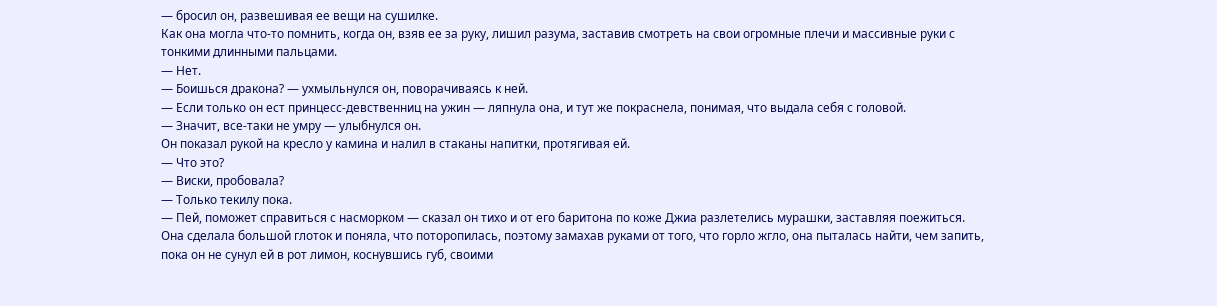— бросил он, развешивая ее вещи на сушилке.
Как она могла что-то помнить, когда он, взяв ее за руку, лишил разума, заставив смотреть на свои огромные плечи и массивные руки с тонкими длинными пальцами.
— Нет.
— Боишься дракона? — ухмыльнулся он, поворачиваясь к ней.
— Если только он ест принцесс-девственниц на ужин — ляпнула она, и тут же покраснела, понимая, что выдала себя с головой.
— Значит, все-таки не умру — улыбнулся он.
Он показал рукой на кресло у камина и налил в стаканы напитки, протягивая ей.
— Что это?
— Виски, пробовала?
— Только текилу пока.
— Пей, поможет справиться с насморком — сказал он тихо и от его баритона по коже Джиа разлетелись мурашки, заставляя поежиться.
Она сделала большой глоток и поняла, что поторопилась, поэтому замахав руками от того, что горло жгло, она пыталась найти, чем запить, пока он не сунул ей в рот лимон, коснувшись губ, своими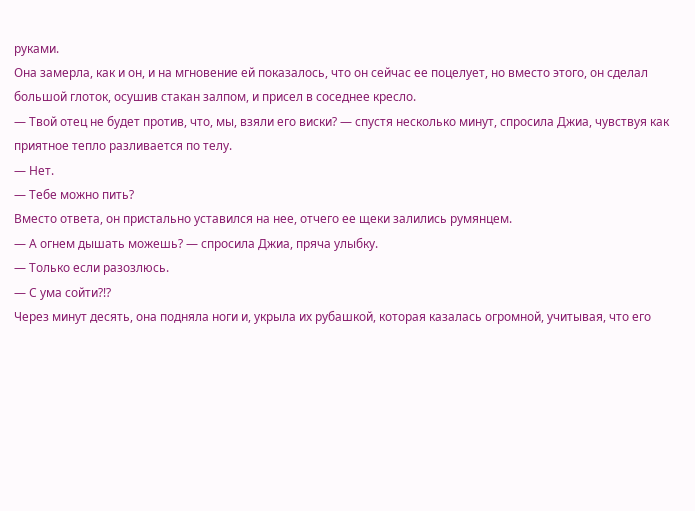руками.
Она замерла, как и он, и на мгновение ей показалось, что он сейчас ее поцелует, но вместо этого, он сделал большой глоток, осушив стакан залпом, и присел в соседнее кресло.
— Твой отец не будет против, что, мы, взяли его виски? — спустя несколько минут, спросила Джиа, чувствуя как приятное тепло разливается по телу.
— Нет.
— Тебе можно пить?
Вместо ответа, он пристально уставился на нее, отчего ее щеки залились румянцем.
— А огнем дышать можешь? — спросила Джиа, пряча улыбку.
— Только если разозлюсь.
— С ума сойти?!?
Через минут десять, она подняла ноги и, укрыла их рубашкой, которая казалась огромной, учитывая, что его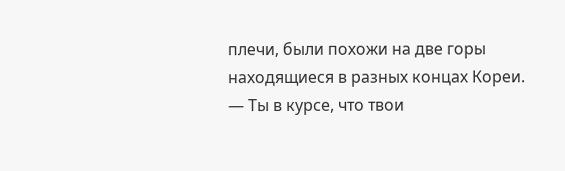плечи, были похожи на две горы находящиеся в разных концах Кореи.
— Ты в курсе, что твои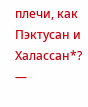плечи, как Пэктусан и Халассан*? —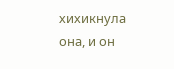хихикнула она, и он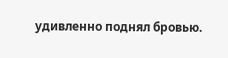удивленно поднял бровью.